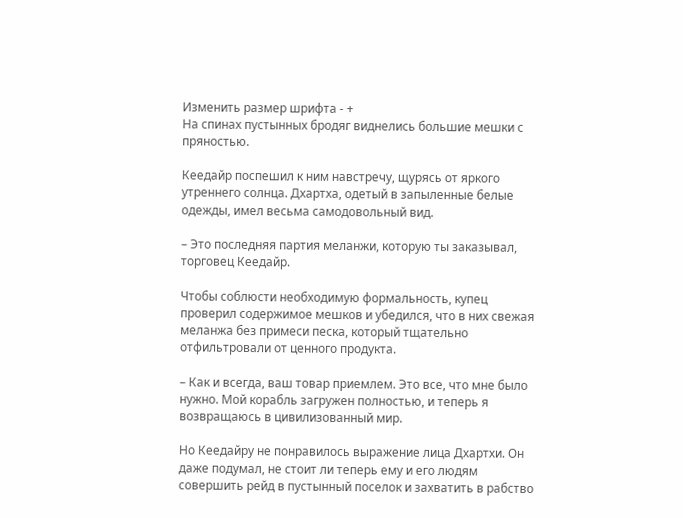Изменить размер шрифта - +
На спинах пустынных бродяг виднелись большие мешки с пряностью.

Кеедайр поспешил к ним навстречу, щурясь от яркого утреннего солнца. Дхартха, одетый в запыленные белые одежды, имел весьма самодовольный вид.

– Это последняя партия меланжи, которую ты заказывал, торговец Кеедайр.

Чтобы соблюсти необходимую формальность, купец проверил содержимое мешков и убедился, что в них свежая меланжа без примеси песка, который тщательно отфильтровали от ценного продукта.

– Как и всегда, ваш товар приемлем. Это все, что мне было нужно. Мой корабль загружен полностью, и теперь я возвращаюсь в цивилизованный мир.

Но Кеедайру не понравилось выражение лица Дхартхи. Он даже подумал, не стоит ли теперь ему и его людям совершить рейд в пустынный поселок и захватить в рабство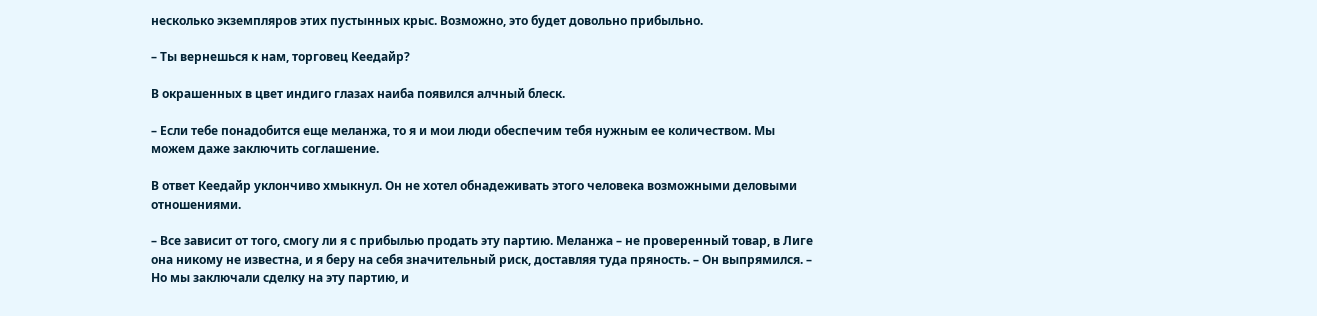несколько экземпляров этих пустынных крыс. Возможно, это будет довольно прибыльно.

– Ты вернешься к нам, торговец Кеедайр?

В окрашенных в цвет индиго глазах наиба появился алчный блеск.

– Если тебе понадобится еще меланжа, то я и мои люди обеспечим тебя нужным ее количеством. Мы можем даже заключить соглашение.

В ответ Кеедайр уклончиво хмыкнул. Он не хотел обнадеживать этого человека возможными деловыми отношениями.

– Все зависит от того, смогу ли я с прибылью продать эту партию. Меланжа – не проверенный товар, в Лиге она никому не известна, и я беру на себя значительный риск, доставляя туда пряность. – Он выпрямился. – Но мы заключали сделку на эту партию, и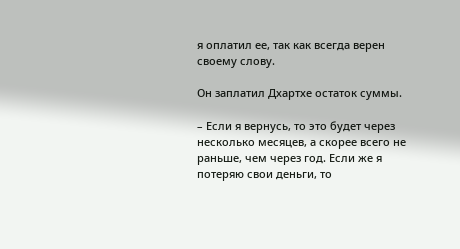я оплатил ее, так как всегда верен своему слову.

Он заплатил Дхартхе остаток суммы.

– Если я вернусь, то это будет через несколько месяцев, а скорее всего не раньше, чем через год. Если же я потеряю свои деньги, то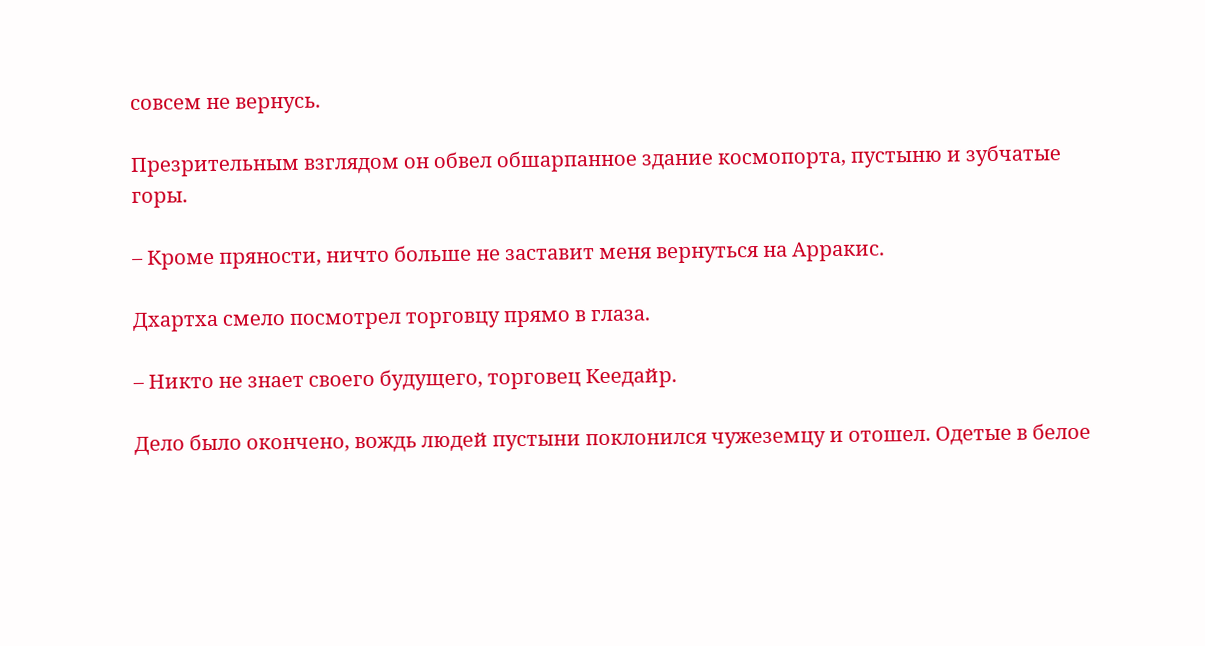совсем не вернусь.

Презрительным взглядом он обвел обшарпанное здание космопорта, пустыню и зубчатые горы.

– Кроме пряности, ничто больше не заставит меня вернуться на Арракис.

Дхартха смело посмотрел торговцу прямо в глаза.

– Никто не знает своего будущего, торговец Кеедайр.

Дело было окончено, вождь людей пустыни поклонился чужеземцу и отошел. Одетые в белое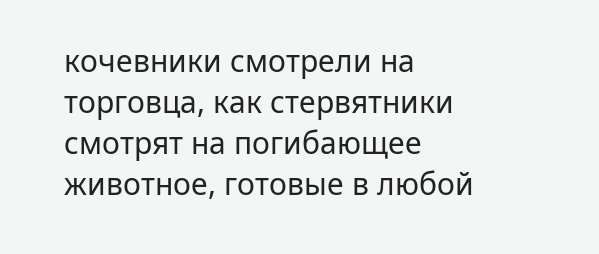кочевники смотрели на торговца, как стервятники смотрят на погибающее животное, готовые в любой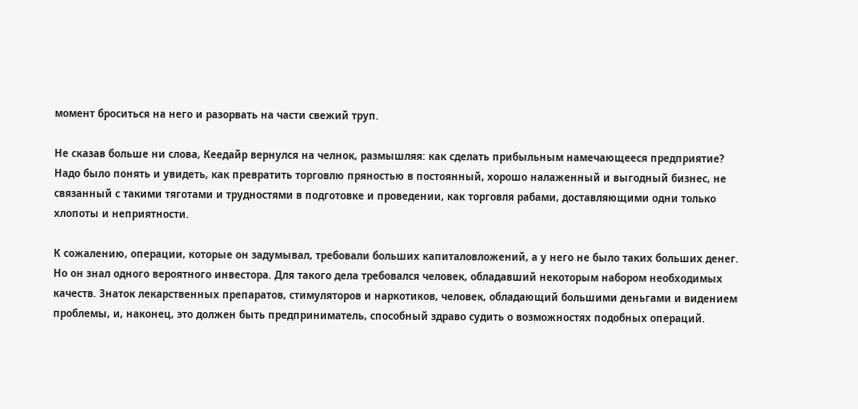момент броситься на него и разорвать на части свежий труп.

Не сказав больше ни слова, Кеедайр вернулся на челнок, размышляя: как сделать прибыльным намечающееся предприятие? Надо было понять и увидеть, как превратить торговлю пряностью в постоянный, хорошо налаженный и выгодный бизнес, не связанный с такими тяготами и трудностями в подготовке и проведении, как торговля рабами, доставляющими одни только хлопоты и неприятности.

К сожалению, операции, которые он задумывал, требовали больших капиталовложений, а у него не было таких больших денег. Но он знал одного вероятного инвестора. Для такого дела требовался человек, обладавший некоторым набором необходимых качеств. Знаток лекарственных препаратов, стимуляторов и наркотиков, человек, обладающий большими деньгами и видением проблемы, и, наконец, это должен быть предприниматель, способный здраво судить о возможностях подобных операций.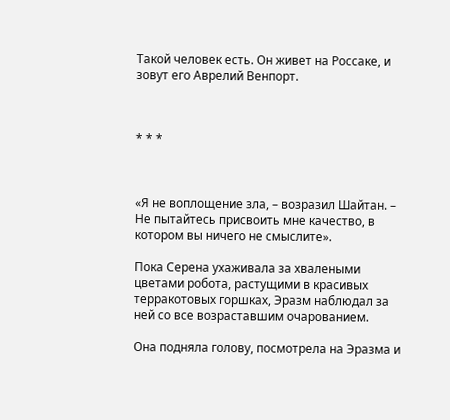Такой человек есть. Он живет на Россаке, и зовут его Аврелий Венпорт.



* * *



«Я не воплощение зла, – возразил Шайтан. – Не пытайтесь присвоить мне качество, в котором вы ничего не смыслите».

Пока Серена ухаживала за хвалеными цветами робота, растущими в красивых терракотовых горшках, Эразм наблюдал за ней со все возраставшим очарованием.

Она подняла голову, посмотрела на Эразма и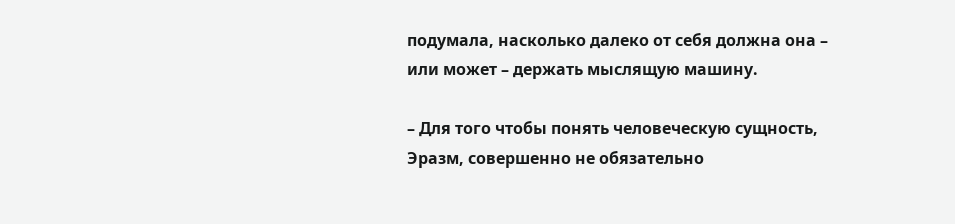подумала, насколько далеко от себя должна она – или может – держать мыслящую машину.

– Для того чтобы понять человеческую сущность, Эразм, совершенно не обязательно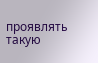проявлять такую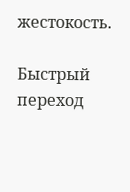жестокость.

Быстрый переход